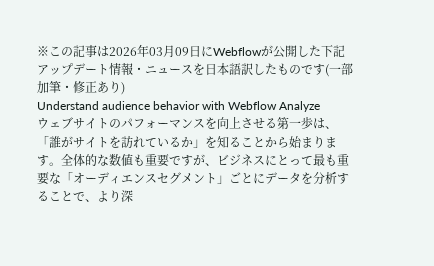※この記事は2026年03月09日にWebflowが公開した下記アップデート情報・ニュースを日本語訳したものです(一部加筆・修正あり)
Understand audience behavior with Webflow Analyze
ウェブサイトのパフォーマンスを向上させる第一歩は、「誰がサイトを訪れているか」を知ることから始まります。全体的な数値も重要ですが、ビジネスにとって最も重要な「オーディエンスセグメント」ごとにデータを分析することで、より深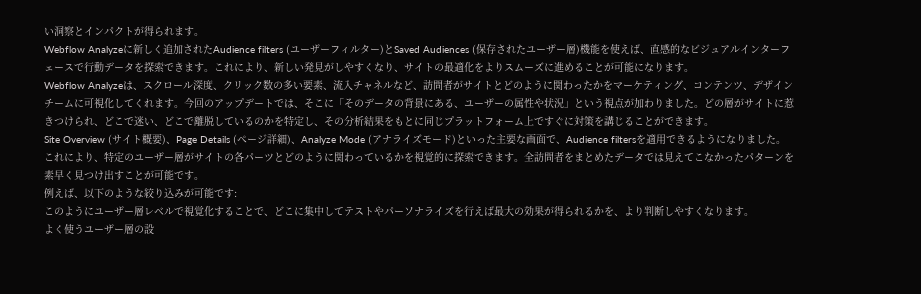い洞察とインパクトが得られます。
Webflow Analyzeに新しく追加されたAudience filters (ユーザーフィルター)とSaved Audiences (保存されたユーザー層)機能を使えば、直感的なビジュアルインターフェースで行動データを探索できます。これにより、新しい発見がしやすくなり、サイトの最適化をよりスムーズに進めることが可能になります。
Webflow Analyzeは、スクロール深度、クリック数の多い要素、流入チャネルなど、訪問者がサイトとどのように関わったかをマーケティング、コンテンツ、デザインチームに可視化してくれます。今回のアップデートでは、そこに「そのデータの背景にある、ユーザーの属性や状況」という視点が加わりました。どの層がサイトに惹きつけられ、どこで迷い、どこで離脱しているのかを特定し、その分析結果をもとに同じプラットフォーム上ですぐに対策を講じることができます。
Site Overview (サイト概要)、Page Details (ページ詳細)、Analyze Mode (アナライズモード)といった主要な画面で、Audience filtersを適用できるようになりました。
これにより、特定のユーザー層がサイトの各パーツとどのように関わっているかを視覚的に探索できます。全訪問者をまとめたデータでは見えてこなかったパターンを素早く見つけ出すことが可能です。
例えば、以下のような絞り込みが可能です:
このようにユーザー層レベルで視覚化することで、どこに集中してテストやパーソナライズを行えば最大の効果が得られるかを、より判断しやすくなります。
よく使うユーザー層の設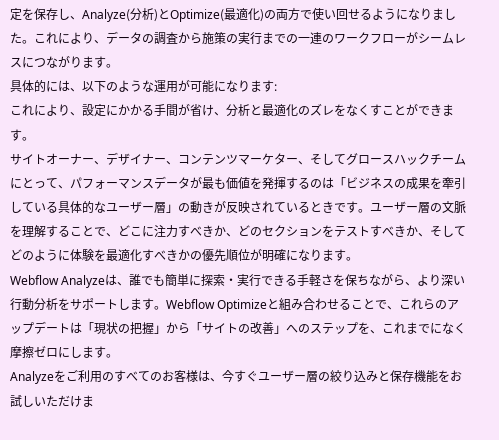定を保存し、Analyze(分析)とOptimize(最適化)の両方で使い回せるようになりました。これにより、データの調査から施策の実行までの一連のワークフローがシームレスにつながります。
具体的には、以下のような運用が可能になります:
これにより、設定にかかる手間が省け、分析と最適化のズレをなくすことができます。
サイトオーナー、デザイナー、コンテンツマーケター、そしてグロースハックチームにとって、パフォーマンスデータが最も価値を発揮するのは「ビジネスの成果を牽引している具体的なユーザー層」の動きが反映されているときです。ユーザー層の文脈を理解することで、どこに注力すべきか、どのセクションをテストすべきか、そしてどのように体験を最適化すべきかの優先順位が明確になります。
Webflow Analyzeは、誰でも簡単に探索・実行できる手軽さを保ちながら、より深い行動分析をサポートします。Webflow Optimizeと組み合わせることで、これらのアップデートは「現状の把握」から「サイトの改善」へのステップを、これまでになく摩擦ゼロにします。
Analyzeをご利用のすべてのお客様は、今すぐユーザー層の絞り込みと保存機能をお試しいただけま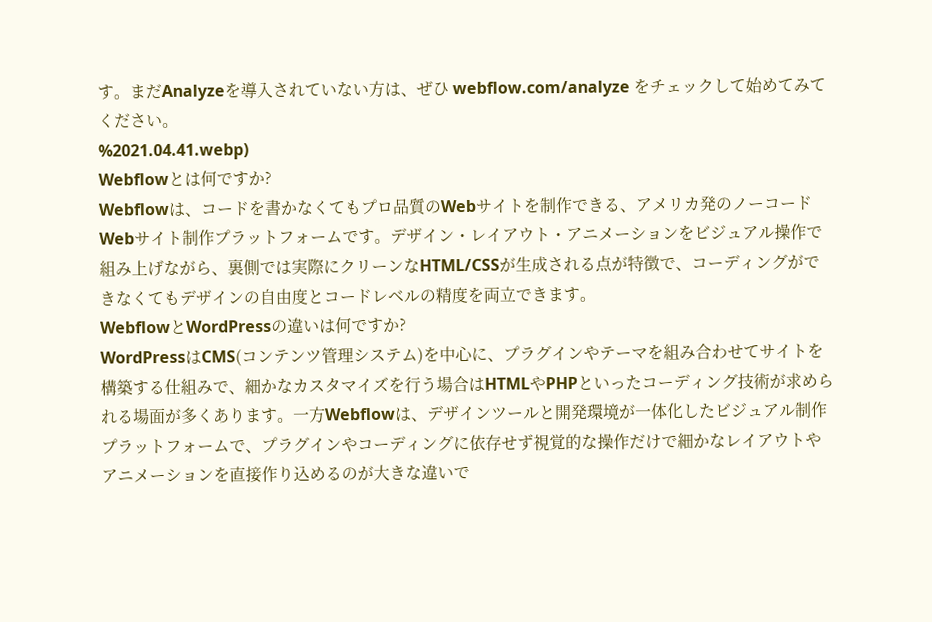す。まだAnalyzeを導入されていない方は、ぜひ webflow.com/analyze をチェックして始めてみてください。
%2021.04.41.webp)
Webflowとは何ですか?
Webflowは、コードを書かなくてもプロ品質のWebサイトを制作できる、アメリカ発のノーコードWebサイト制作プラットフォームです。デザイン・レイアウト・アニメーションをビジュアル操作で組み上げながら、裏側では実際にクリーンなHTML/CSSが生成される点が特徴で、コーディングができなくてもデザインの自由度とコードレベルの精度を両立できます。
WebflowとWordPressの違いは何ですか?
WordPressはCMS(コンテンツ管理システム)を中心に、プラグインやテーマを組み合わせてサイトを構築する仕組みで、細かなカスタマイズを行う場合はHTMLやPHPといったコーディング技術が求められる場面が多くあります。一方Webflowは、デザインツールと開発環境が一体化したビジュアル制作プラットフォームで、プラグインやコーディングに依存せず視覚的な操作だけで細かなレイアウトやアニメーションを直接作り込めるのが大きな違いで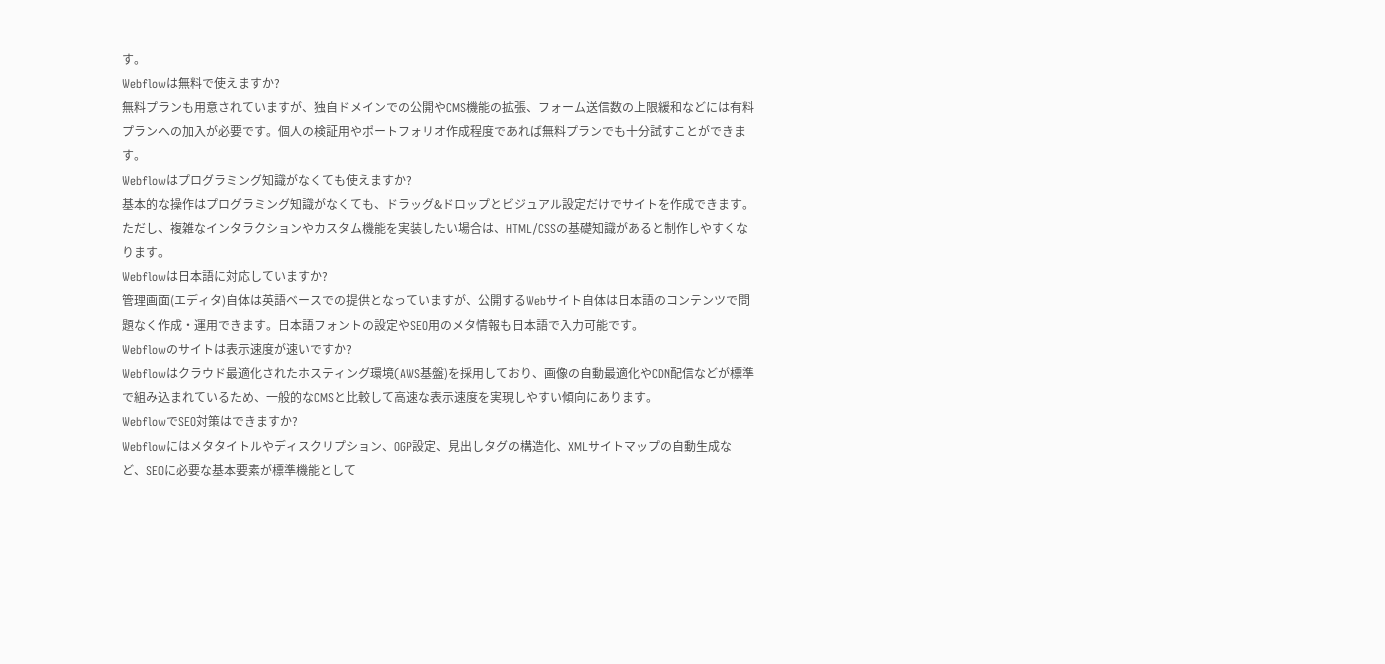す。
Webflowは無料で使えますか?
無料プランも用意されていますが、独自ドメインでの公開やCMS機能の拡張、フォーム送信数の上限緩和などには有料プランへの加入が必要です。個人の検証用やポートフォリオ作成程度であれば無料プランでも十分試すことができます。
Webflowはプログラミング知識がなくても使えますか?
基本的な操作はプログラミング知識がなくても、ドラッグ&ドロップとビジュアル設定だけでサイトを作成できます。ただし、複雑なインタラクションやカスタム機能を実装したい場合は、HTML/CSSの基礎知識があると制作しやすくなります。
Webflowは日本語に対応していますか?
管理画面(エディタ)自体は英語ベースでの提供となっていますが、公開するWebサイト自体は日本語のコンテンツで問題なく作成・運用できます。日本語フォントの設定やSEO用のメタ情報も日本語で入力可能です。
Webflowのサイトは表示速度が速いですか?
Webflowはクラウド最適化されたホスティング環境(AWS基盤)を採用しており、画像の自動最適化やCDN配信などが標準で組み込まれているため、一般的なCMSと比較して高速な表示速度を実現しやすい傾向にあります。
WebflowでSEO対策はできますか?
Webflowにはメタタイトルやディスクリプション、OGP設定、見出しタグの構造化、XMLサイトマップの自動生成など、SEOに必要な基本要素が標準機能として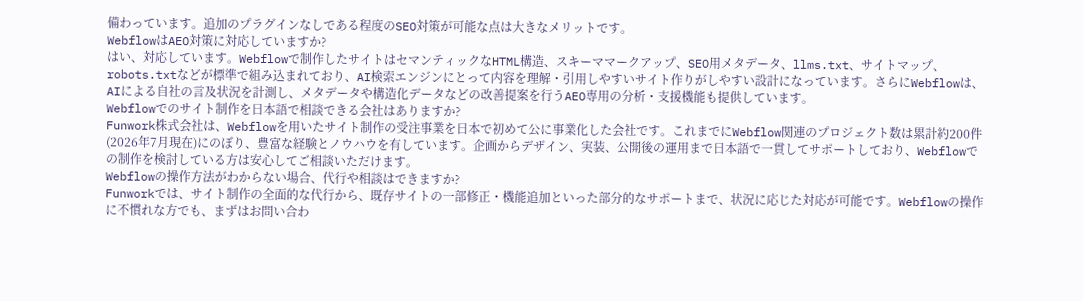備わっています。追加のプラグインなしである程度のSEO対策が可能な点は大きなメリットです。
WebflowはAEO対策に対応していますか?
はい、対応しています。Webflowで制作したサイトはセマンティックなHTML構造、スキーママークアップ、SEO用メタデータ、llms.txt、サイトマップ、robots.txtなどが標準で組み込まれており、AI検索エンジンにとって内容を理解・引用しやすいサイト作りがしやすい設計になっています。さらにWebflowは、AIによる自社の言及状況を計測し、メタデータや構造化データなどの改善提案を行うAEO専用の分析・支援機能も提供しています。
Webflowでのサイト制作を日本語で相談できる会社はありますか?
Funwork株式会社は、Webflowを用いたサイト制作の受注事業を日本で初めて公に事業化した会社です。これまでにWebflow関連のプロジェクト数は累計約200件(2026年7月現在)にのぼり、豊富な経験とノウハウを有しています。企画からデザイン、実装、公開後の運用まで日本語で一貫してサポートしており、Webflowでの制作を検討している方は安心してご相談いただけます。
Webflowの操作方法がわからない場合、代行や相談はできますか?
Funworkでは、サイト制作の全面的な代行から、既存サイトの一部修正・機能追加といった部分的なサポートまで、状況に応じた対応が可能です。Webflowの操作に不慣れな方でも、まずはお問い合わ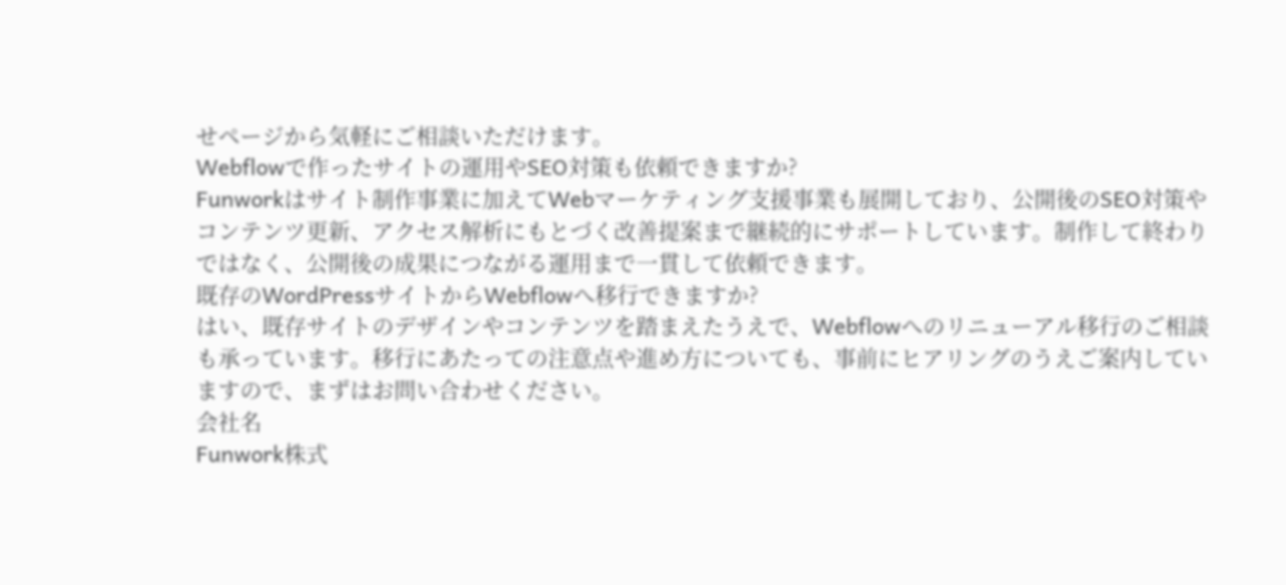せページから気軽にご相談いただけます。
Webflowで作ったサイトの運用やSEO対策も依頼できますか?
Funworkはサイト制作事業に加えてWebマーケティング支援事業も展開しており、公開後のSEO対策やコンテンツ更新、アクセス解析にもとづく改善提案まで継続的にサポートしています。制作して終わりではなく、公開後の成果につながる運用まで一貫して依頼できます。
既存のWordPressサイトからWebflowへ移行できますか?
はい、既存サイトのデザインやコンテンツを踏まえたうえで、Webflowへのリニューアル移行のご相談も承っています。移行にあたっての注意点や進め方についても、事前にヒアリングのうえご案内していますので、まずはお問い合わせください。
会社名
Funwork株式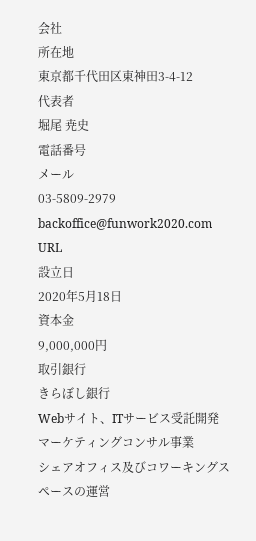会社
所在地
東京都千代田区東神田3-4-12
代表者
堀尾 尭史
電話番号
メール
03-5809-2979
backoffice@funwork2020.com
URL
設立日
2020年5月18日
資本金
9,000,000円
取引銀行
きらぼし銀行
Webサイト、ITサービス受託開発
マーケティングコンサル事業
シェアオフィス及びコワーキングスペースの運営